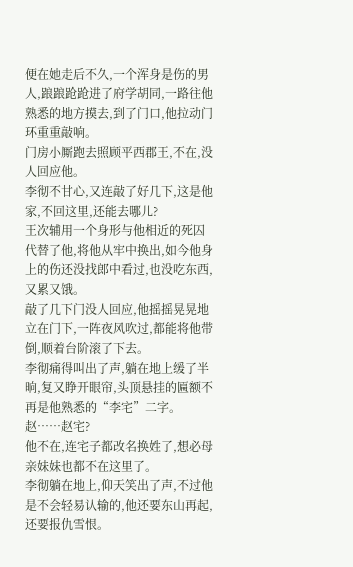便在她走后不久,一个浑身是伤的男人,踉踉跄跄进了府学胡同,一路往他熟悉的地方摸去,到了门口,他拉动门环重重敲响。
门房小厮跑去照顾平西郡王,不在,没人回应他。
李彻不甘心,又连敲了好几下,这是他家,不回这里,还能去哪儿?
王次辅用一个身形与他相近的死囚代替了他,将他从牢中换出,如今他身上的伤还没找郎中看过,也没吃东西,又累又饿。
敲了几下门没人回应,他摇摇晃晃地立在门下,一阵夜风吹过,都能将他带倒,顺着台阶滚了下去。
李彻痛得叫出了声,躺在地上缓了半晌,复又睁开眼帘,头顶悬挂的匾额不再是他熟悉的“李宅”二字。
赵……赵宅?
他不在,连宅子都改名换姓了,想必母亲妹妹也都不在这里了。
李彻躺在地上,仰天笑出了声,不过他是不会轻易认输的,他还要东山再起,还要报仇雪恨。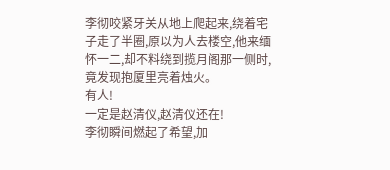李彻咬紧牙关从地上爬起来,绕着宅子走了半圈,原以为人去楼空,他来缅怀一二,却不料绕到揽月阁那一侧时,竟发现抱厦里亮着烛火。
有人!
一定是赵清仪,赵清仪还在!
李彻瞬间燃起了希望,加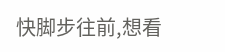快脚步往前,想看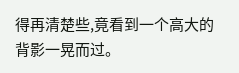得再清楚些,竟看到一个高大的背影一晃而过。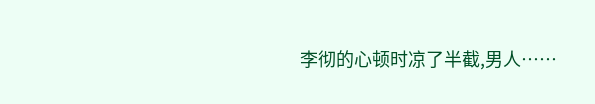李彻的心顿时凉了半截,男人……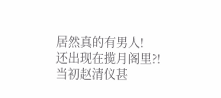居然真的有男人!
还出现在揽月阁里?!
当初赵清仪甚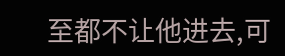至都不让他进去,可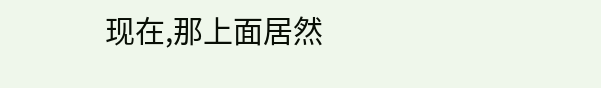现在,那上面居然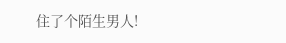住了个陌生男人!